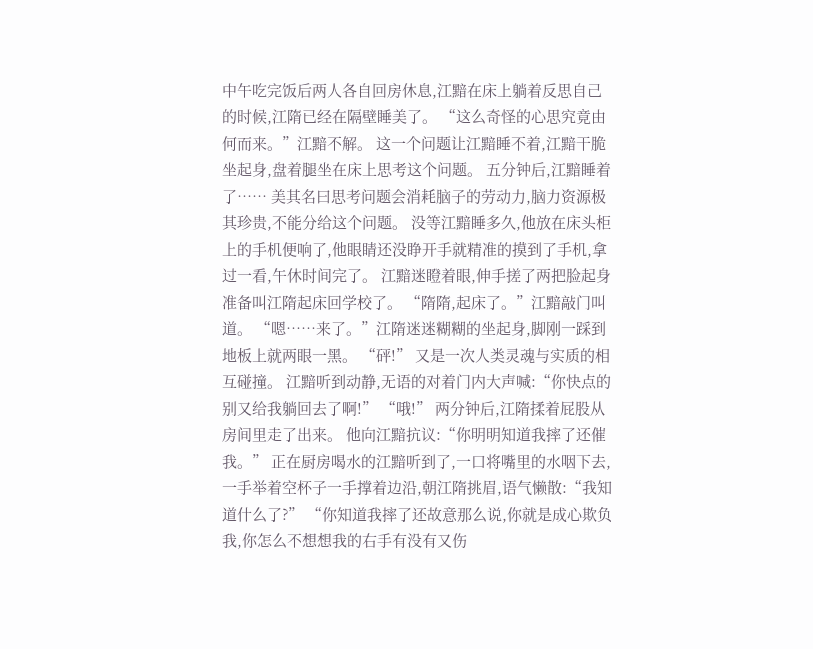中午吃完饭后两人各自回房休息,江黯在床上躺着反思自己的时候,江隋已经在隔壁睡美了。 “这么奇怪的心思究竟由何而来。”江黯不解。 这一个问题让江黯睡不着,江黯干脆坐起身,盘着腿坐在床上思考这个问题。 五分钟后,江黯睡着了…… 美其名曰思考问题会消耗脑子的劳动力,脑力资源极其珍贵,不能分给这个问题。 没等江黯睡多久,他放在床头柜上的手机便响了,他眼睛还没睁开手就精准的摸到了手机,拿过一看,午休时间完了。 江黯迷瞪着眼,伸手搓了两把脸起身准备叫江隋起床回学校了。 “隋隋,起床了。”江黯敲门叫道。 “嗯……来了。”江隋迷迷糊糊的坐起身,脚刚一踩到地板上就两眼一黑。 “砰!” 又是一次人类灵魂与实质的相互碰撞。 江黯听到动静,无语的对着门内大声喊:“你快点的别又给我躺回去了啊!” “哦!” 两分钟后,江隋揉着屁股从房间里走了出来。 他向江黯抗议:“你明明知道我摔了还催我。” 正在厨房喝水的江黯听到了,一口将嘴里的水咽下去,一手举着空杯子一手撑着边沿,朝江隋挑眉,语气懒散:“我知道什么了?” “你知道我摔了还故意那么说,你就是成心欺负我,你怎么不想想我的右手有没有又伤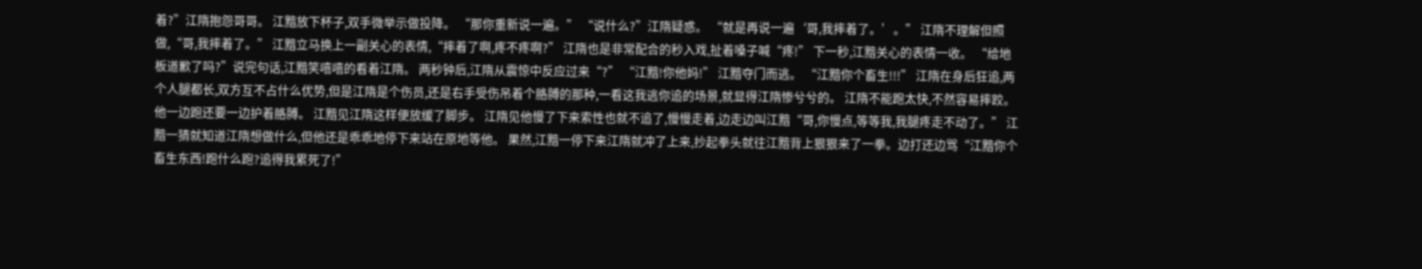着?”江隋抱怨哥哥。 江黯放下杯子,双手微举示做投降。 “那你重新说一遍。” “说什么?”江隋疑惑。 “就是再说一遍‘哥,我摔着了。’。” 江隋不理解但照做,“哥,我摔着了。” 江黯立马换上一副关心的表情,“摔着了啊,疼不疼啊?” 江隋也是非常配合的秒入戏,扯着嗓子喊“疼!” 下一秒,江黯关心的表情一收。 “给地板道歉了吗?”说完句话,江黯笑嘻嘻的看着江隋。 两秒钟后,江隋从震惊中反应过来“?” “江黯!你他妈!” 江黯夺门而逃。 “江黯你个畜生!!!” 江隋在身后狂追,两个人腿都长,双方互不占什么优势,但是江隋是个伤员,还是右手受伤吊着个胳膊的那种,一看这我逃你追的场景,就显得江隋惨兮兮的。 江隋不能跑太快,不然容易摔跤。他一边跑还要一边护着胳膊。 江黯见江隋这样便放缓了脚步。 江隋见他慢了下来索性也就不追了,慢慢走着,边走边叫江黯“哥,你慢点,等等我,我腿疼走不动了。” 江黯一猜就知道江隋想做什么,但他还是乖乖地停下来站在原地等他。 果然,江黯一停下来江隋就冲了上来,抄起拳头就往江黯背上狠狠来了一拳。边打还边骂“江黯你个畜生东西!跑什么跑?追得我累死了!”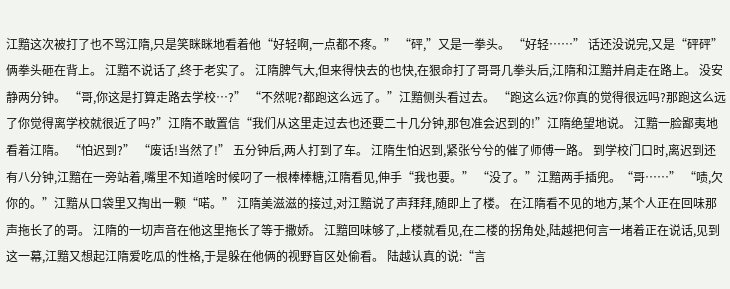江黯这次被打了也不骂江隋,只是笑眯眯地看着他“好轻啊,一点都不疼。” “砰,”又是一拳头。 “好轻……” 话还没说完,又是“砰砰”俩拳头砸在背上。 江黯不说话了,终于老实了。 江隋脾气大,但来得快去的也快,在狠命打了哥哥几拳头后,江隋和江黯并肩走在路上。 没安静两分钟。 “哥,你这是打算走路去学校…?” “不然呢?都跑这么远了。”江黯侧头看过去。 “跑这么远?你真的觉得很远吗?那跑这么远了你觉得离学校就很近了吗?”江隋不敢置信“我们从这里走过去也还要二十几分钟,那包准会迟到的!”江隋绝望地说。 江黯一脸鄙夷地看着江隋。 “怕迟到?” “废话!当然了!” 五分钟后,两人打到了车。 江隋生怕迟到,紧张兮兮的催了师傅一路。 到学校门口时,离迟到还有八分钟,江黯在一旁站着,嘴里不知道啥时候叼了一根棒棒糖,江隋看见,伸手“我也要。” “没了。”江黯两手插兜。“哥……” “啧,欠你的。”江黯从口袋里又掏出一颗“喏。” 江隋美滋滋的接过,对江黯说了声拜拜,随即上了楼。 在江隋看不见的地方,某个人正在回味那声拖长了的哥。 江隋的一切声音在他这里拖长了等于撒娇。 江黯回味够了,上楼就看见,在二楼的拐角处,陆越把何言一堵着正在说话,见到这一幕,江黯又想起江隋爱吃瓜的性格,于是躲在他俩的视野盲区处偷看。 陆越认真的说:“言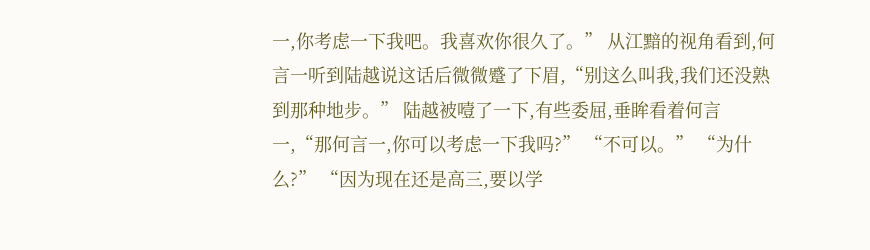一,你考虑一下我吧。我喜欢你很久了。” 从江黯的视角看到,何言一听到陆越说这话后微微蹙了下眉,“别这么叫我,我们还没熟到那种地步。” 陆越被噎了一下,有些委屈,垂眸看着何言一,“那何言一,你可以考虑一下我吗?” “不可以。” “为什么?” “因为现在还是高三,要以学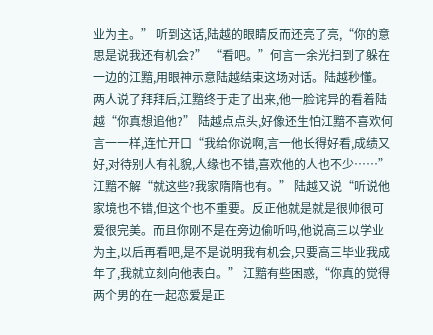业为主。” 听到这话,陆越的眼睛反而还亮了亮,“你的意思是说我还有机会?” “看吧。”何言一余光扫到了躲在一边的江黯,用眼神示意陆越结束这场对话。陆越秒懂。两人说了拜拜后,江黯终于走了出来,他一脸诧异的看着陆越“你真想追他?” 陆越点点头,好像还生怕江黯不喜欢何言一一样,连忙开口“我给你说啊,言一他长得好看,成绩又好,对待别人有礼貌,人缘也不错,喜欢他的人也不少……” 江黯不解“就这些?我家隋隋也有。” 陆越又说“听说他家境也不错,但这个也不重要。反正他就是就是很帅很可爱很完美。而且你刚不是在旁边偷听吗,他说高三以学业为主,以后再看吧,是不是说明我有机会,只要高三毕业我成年了,我就立刻向他表白。” 江黯有些困惑,“你真的觉得两个男的在一起恋爱是正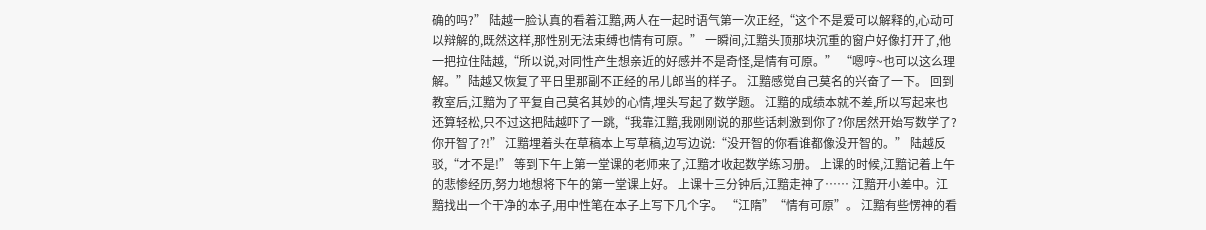确的吗?” 陆越一脸认真的看着江黯,两人在一起时语气第一次正经,“这个不是爱可以解释的,心动可以辩解的,既然这样,那性别无法束缚也情有可原。” 一瞬间,江黯头顶那块沉重的窗户好像打开了,他一把拉住陆越,“所以说,对同性产生想亲近的好感并不是奇怪,是情有可原。” “嗯哼~也可以这么理解。”陆越又恢复了平日里那副不正经的吊儿郎当的样子。 江黯感觉自己莫名的兴奋了一下。 回到教室后,江黯为了平复自己莫名其妙的心情,埋头写起了数学题。 江黯的成绩本就不差,所以写起来也还算轻松,只不过这把陆越吓了一跳,“我靠江黯,我刚刚说的那些话刺激到你了?你居然开始写数学了?你开智了?!” 江黯埋着头在草稿本上写草稿,边写边说:“没开智的你看谁都像没开智的。” 陆越反驳,“才不是!” 等到下午上第一堂课的老师来了,江黯才收起数学练习册。 上课的时候,江黯记着上午的悲惨经历,努力地想将下午的第一堂课上好。 上课十三分钟后,江黯走神了…… 江黯开小差中。江黯找出一个干净的本子,用中性笔在本子上写下几个字。 “江隋”“情有可原”。 江黯有些愣神的看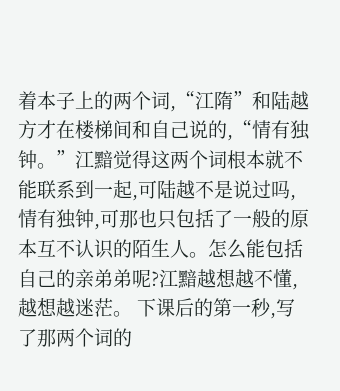着本子上的两个词,“江隋”和陆越方才在楼梯间和自己说的,“情有独钟。”江黯觉得这两个词根本就不能联系到一起,可陆越不是说过吗,情有独钟,可那也只包括了一般的原本互不认识的陌生人。怎么能包括自己的亲弟弟呢?江黯越想越不懂,越想越迷茫。 下课后的第一秒,写了那两个词的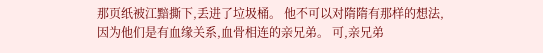那页纸被江黯撕下,丢进了垃圾桶。 他不可以对隋隋有那样的想法,因为他们是有血缘关系,血骨相连的亲兄弟。 可,亲兄弟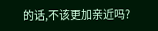的话,不该更加亲近吗?